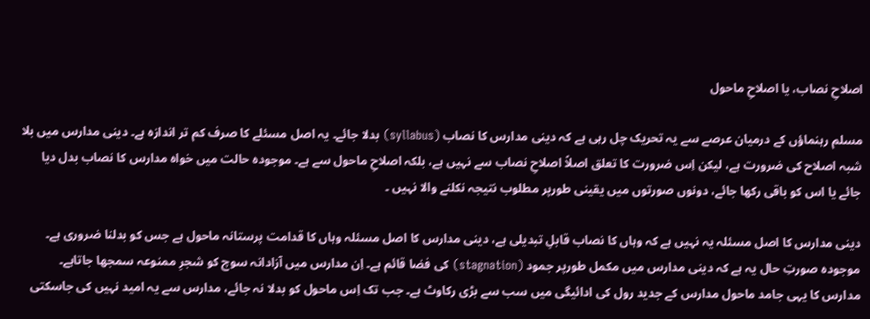اصلاحِ نصاب، یا اصلاحِ ماحول

مسلم رہنماؤں کے درمیان عرصے سے یہ تحریک چل رہی ہے کہ دینی مدارس کا نصاب (syllabus) بدلا جائے۔ یہ اصل مسئلے کا صرف کم تر اندازہ ہے۔ دینی مدارس میں بلا شبہ اصلاح کی ضرورت ہے، لیکن اِس ضرورت کا تعلق اصلاً اصلاحِ نصاب سے نہیں ہے، بلکہ اصلاحِ ماحول سے ہے۔ موجودہ حالت میں خواہ مدارس کا نصاب بدل دیا جائے یا اس کو باقی رکھا جائے، دونوں صورتوں میں یقینی طورپر مطلوب نتیجہ نکلنے والا نہیں ۔

دینی مدارس کا اصل مسئلہ یہ نہیں ہے کہ وہاں کا نصاب قابلِ تبدیلی ہے، دینی مدارس کا اصل مسئلہ وہاں کا قدامت پرستانہ ماحول ہے جس کو بدلنا ضروری ہے۔ موجودہ صورتِ حال یہ ہے کہ دینی مدارس میں مکمل طورپر جمود (stagnation) کی فضا قائم ہے۔ اِن مدارس میں آزادانہ سوچ کو شجرِ ممنوعہ سمجھا جاتاہے۔ مدارس کا یہی جامد ماحول مدارس کے جدید رول کی ادائیگی میں سب سے بڑی رکاوٹ ہے۔ جب تک اِس ماحول کو بدلا نہ جائے، مدارس سے یہ امید نہیں کی جاسکتی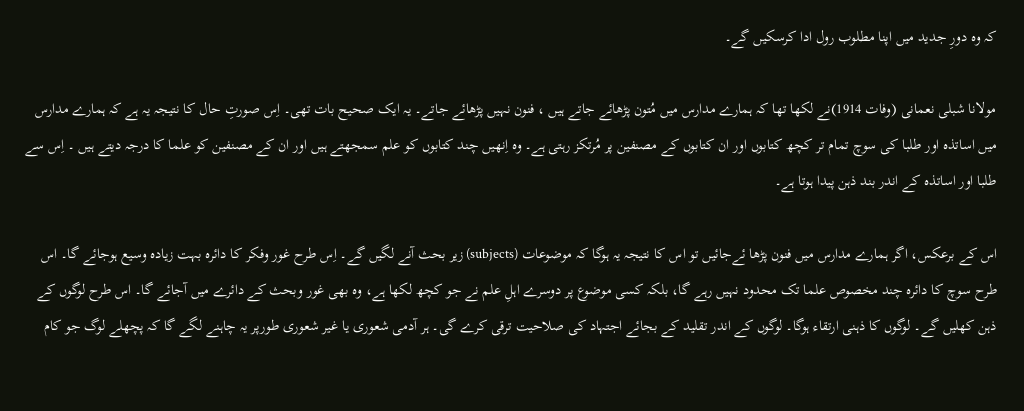کہ وہ دورِ جدید میں اپنا مطلوب رول ادا کرسکیں گے۔

مولانا شبلی نعمانی (وفات 1914)نے لکھا تھا کہ ہمارے مدارس میں مُتون پڑھائے جاتے ہیں ، فنون نہیں پڑھائے جاتے۔ یہ ایک صحیح بات تھی۔ اِس صورتِ حال کا نتیجہ یہ ہے کہ ہمارے مدارس میں اساتذہ اور طلبا کی سوچ تمام تر کچھ کتابوں اور ان کتابوں کے مصنفین پر مُرتکز رہتی ہے۔ وہ اِنھیں چند کتابوں کو علم سمجھتے ہیں اور ان کے مصنفین کو علما کا درجہ دیتے ہیں ۔ اِس سے طلبا اور اساتذہ کے اندر بند ذہن پیدا ہوتا ہے۔

اس کے برعکس، اگر ہمارے مدارس میں فنون پڑھا ئےجائیں تو اس کا نتیجہ یہ ہوگا کہ موضوعات (subjects) زیر بحث آنے لگیں گے۔ اِس طرح غور وفکر کا دائرہ بہت زیادہ وسیع ہوجائے گا۔ اس طرح سوچ کا دائرہ چند مخصوص علما تک محدود نہیں رہے گا، بلکہ کسی موضوع پر دوسرے اہلِ علم نے جو کچھ لکھا ہے، وہ بھی غور وبحث کے دائرے میں آجائے گا۔ اس طرح لوگوں کے ذہن کھلیں گے۔ لوگوں کا ذہنی ارتقاء ہوگا۔ لوگوں کے اندر تقلید کے بجائے اجتہاد کی صلاحیت ترقی کرے گی۔ ہر آدمی شعوری یا غیر شعوری طورپر یہ چاہنے لگے گا کہ پچھلے لوگ جو کام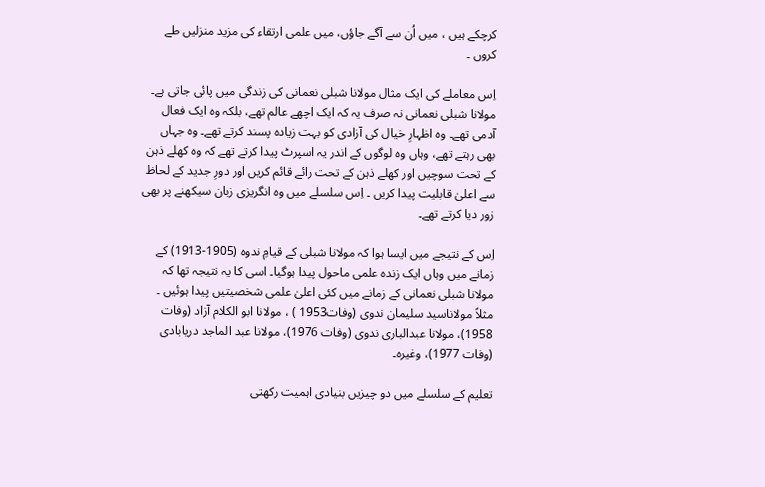کرچکے ہیں ، میں اُن سے آگے جاؤں، میں علمی ارتقاء کی مزید منزلیں طے کروں ۔

اِس معاملے کی ایک مثال مولانا شبلی نعمانی کی زندگی میں پائی جاتی ہے۔ مولانا شبلی نعمانی نہ صرف یہ کہ ایک اچھے عالم تھے، بلکہ وہ ایک فعال آدمی تھے۔ وہ اظہارِ خیال کی آزادی کو بہت زیادہ پسند کرتے تھے۔ وہ جہاں بھی رہتے تھے، وہاں وہ لوگوں کے اندر یہ اسپرٹ پیدا کرتے تھے کہ وہ کھلے ذہن کے تحت سوچیں اور کھلے ذہن کے تحت رائے قائم کریں اور دورِ جدید کے لحاظ سے اعلیٰ قابلیت پیدا کریں ۔ اِس سلسلے میں وہ انگریزی زبان سیکھنے پر بھی زور دیا کرتے تھے۔

اِس کے نتیجے میں ایسا ہوا کہ مولانا شبلی کے قیامِ ندوہ (1905-1913) کے زمانے میں وہاں ایک زندہ علمی ماحول پیدا ہوگیا۔ اسی کا یہ نتیجہ تھا کہ مولانا شبلی نعمانی کے زمانے میں کئی اعلیٰ علمی شخصیتیں پیدا ہوئیں ۔ مثلاً مولاناسید سلیمان ندوی (وفات1953 ) ، مولانا ابو الکلام آزاد (وفات 1958)، مولانا عبدالباری ندوی (وفات 1976)، مولانا عبد الماجد دریابادی (وفات 1977)، وغیرہ۔

تعلیم کے سلسلے میں دو چیزیں بنیادی اہمیت رکھتی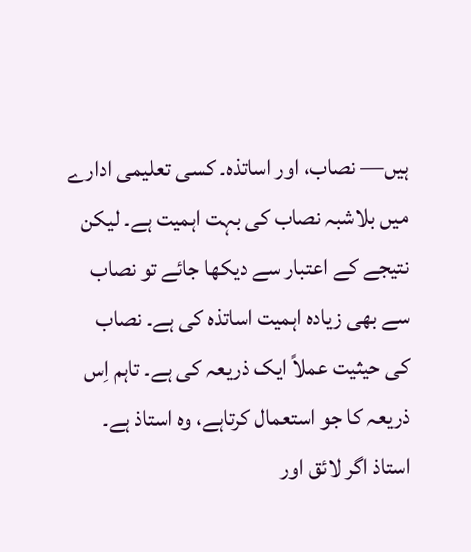ہیں— نصاب، اور اساتذہ۔ کسی تعلیمی ادارے میں بلاشبہ نصاب کی بہت اہمیت ہے۔ لیکن نتیجے کے اعتبار سے دیکھا جائے تو نصاب سے بھی زیادہ اہمیت اساتذہ کی ہے۔ نصاب کی حیثیت عملاً ایک ذریعہ کی ہے۔ تاہم اِس ذریعہ کا جو استعمال کرتاہے، وہ استاذ ہے۔ استاذ اگر لائق اور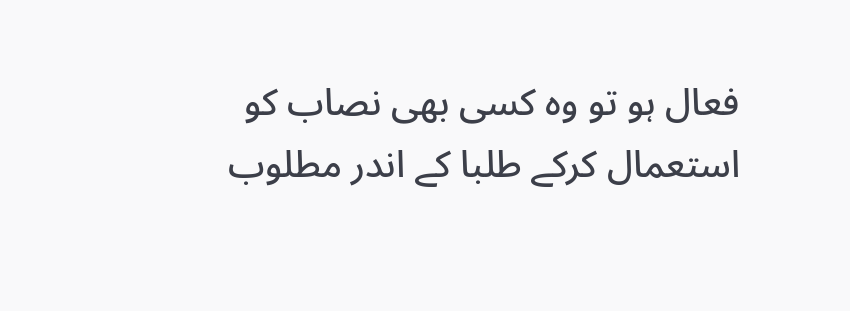فعال ہو تو وہ کسی بھی نصاب کو استعمال کرکے طلبا کے اندر مطلوب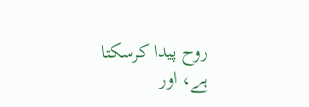روح پیدا کرسکتا ہے، اور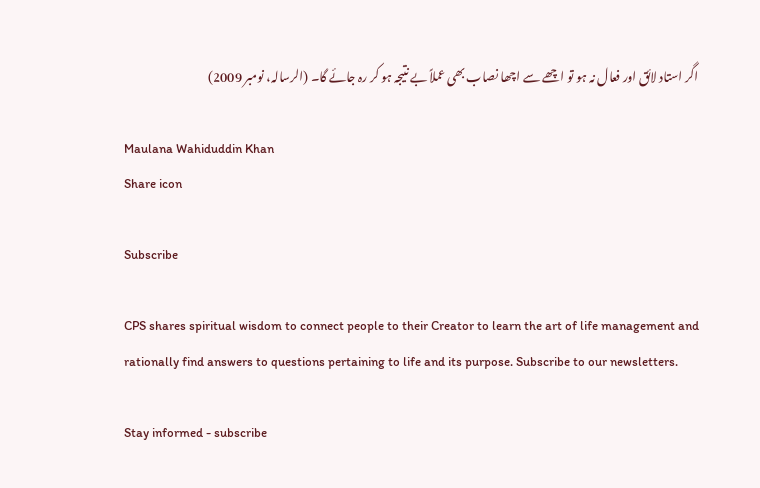اگر استاد لائق اور فعال نہ ہو تو اچھے سے اچھا نصاب بھی عملاً بے نتیجہ ہو کر رہ جائے گا۔ (الرسالہ، نومبر 2009)

Maulana Wahiduddin Khan
Share icon

Subscribe

CPS shares spiritual wisdom to connect people to their Creator to learn the art of life management and rationally find answers to questions pertaining to life and its purpose. Subscribe to our newsletters.

Stay informed - subscribe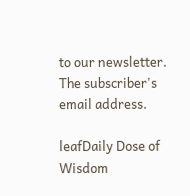to our newsletter.
The subscriber's email address.

leafDaily Dose of Wisdom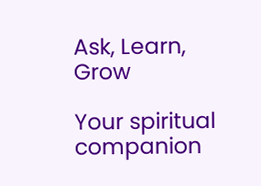Ask, Learn, Grow

Your spiritual companion